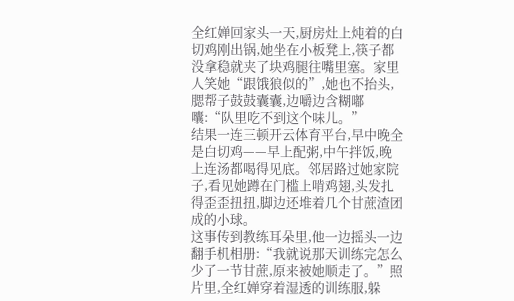全红婵回家头一天,厨房灶上炖着的白切鸡刚出锅,她坐在小板凳上,筷子都没拿稳就夹了块鸡腿往嘴里塞。家里人笑她“跟饿狼似的”,她也不抬头,腮帮子鼓鼓囊囊,边嚼边含糊嘟囔:“队里吃不到这个味儿。”
结果一连三顿开云体育平台,早中晚全是白切鸡——早上配粥,中午拌饭,晚上连汤都喝得见底。邻居路过她家院子,看见她蹲在门槛上啃鸡翅,头发扎得歪歪扭扭,脚边还堆着几个甘蔗渣团成的小球。
这事传到教练耳朵里,他一边摇头一边翻手机相册:“我就说那天训练完怎么少了一节甘蔗,原来被她顺走了。”照片里,全红婵穿着湿透的训练服,躲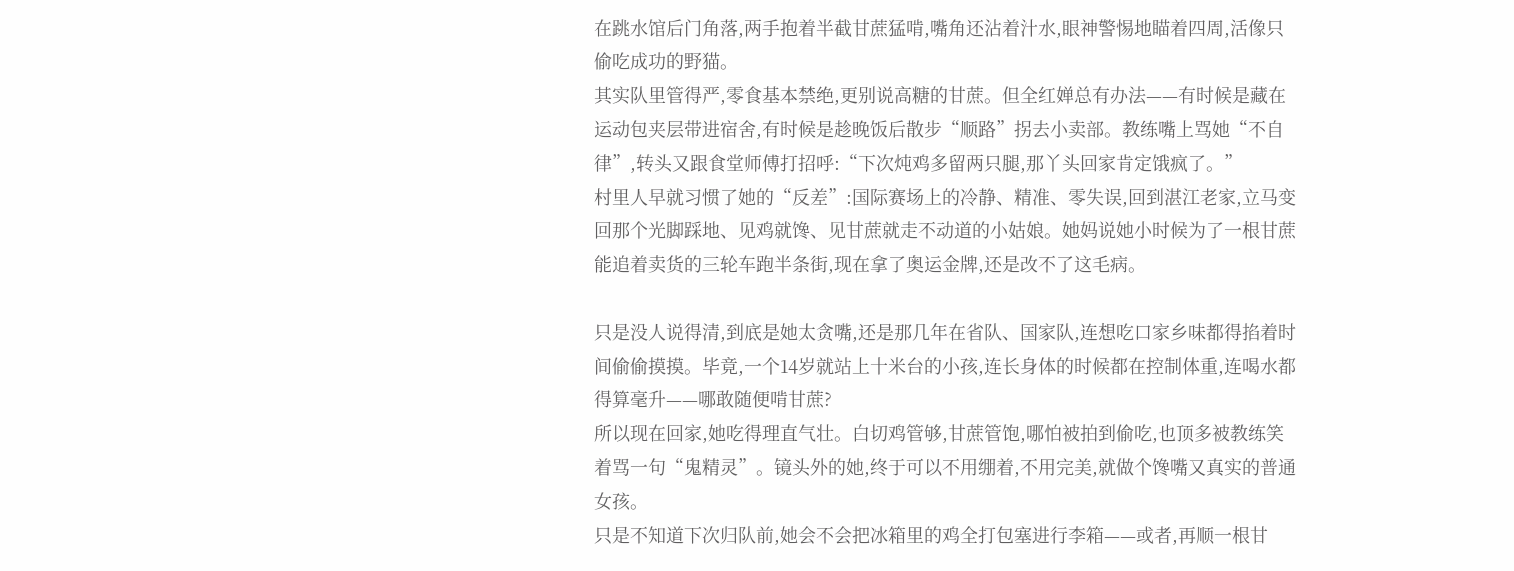在跳水馆后门角落,两手抱着半截甘蔗猛啃,嘴角还沾着汁水,眼神警惕地瞄着四周,活像只偷吃成功的野猫。
其实队里管得严,零食基本禁绝,更别说高糖的甘蔗。但全红婵总有办法——有时候是藏在运动包夹层带进宿舍,有时候是趁晚饭后散步“顺路”拐去小卖部。教练嘴上骂她“不自律”,转头又跟食堂师傅打招呼:“下次炖鸡多留两只腿,那丫头回家肯定饿疯了。”
村里人早就习惯了她的“反差”:国际赛场上的冷静、精准、零失误,回到湛江老家,立马变回那个光脚踩地、见鸡就馋、见甘蔗就走不动道的小姑娘。她妈说她小时候为了一根甘蔗能追着卖货的三轮车跑半条街,现在拿了奥运金牌,还是改不了这毛病。

只是没人说得清,到底是她太贪嘴,还是那几年在省队、国家队,连想吃口家乡味都得掐着时间偷偷摸摸。毕竟,一个14岁就站上十米台的小孩,连长身体的时候都在控制体重,连喝水都得算毫升——哪敢随便啃甘蔗?
所以现在回家,她吃得理直气壮。白切鸡管够,甘蔗管饱,哪怕被拍到偷吃,也顶多被教练笑着骂一句“鬼精灵”。镜头外的她,终于可以不用绷着,不用完美,就做个馋嘴又真实的普通女孩。
只是不知道下次归队前,她会不会把冰箱里的鸡全打包塞进行李箱——或者,再顺一根甘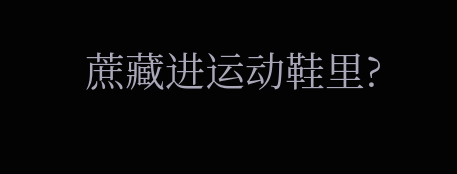蔗藏进运动鞋里?